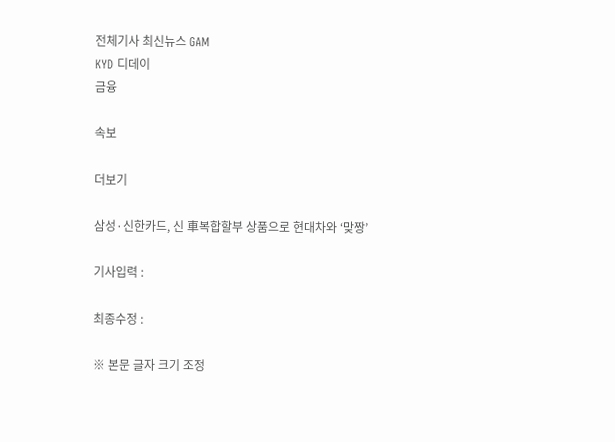전체기사 최신뉴스 GAM
KYD 디데이
금융

속보

더보기

삼성·신한카드, 신 車복합할부 상품으로 현대차와 ‘맞짱’

기사입력 :

최종수정 :

※ 본문 글자 크기 조정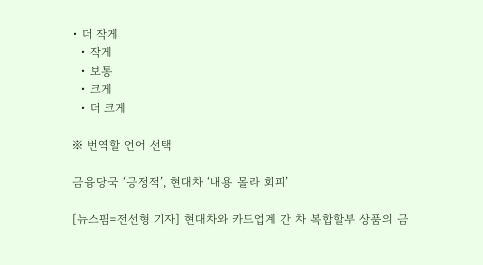• 더 작게
  • 작게
  • 보통
  • 크게
  • 더 크게

※ 번역할 언어 선택

금융당국 ‘긍정적’, 현대차 ‘내용 몰라 회피’

[뉴스핌=전선형 기자] 현대차와 카드업계 간 차 복합할부 상품의 금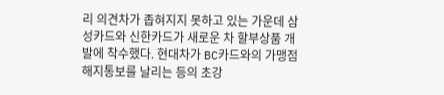리 의견차가 좁혀지지 못하고 있는 가운데 삼성카드와 신한카드가 새로운 차 할부상품 개발에 착수했다. 현대차가 BC카드와의 가맹점 해지통보를 날리는 등의 초강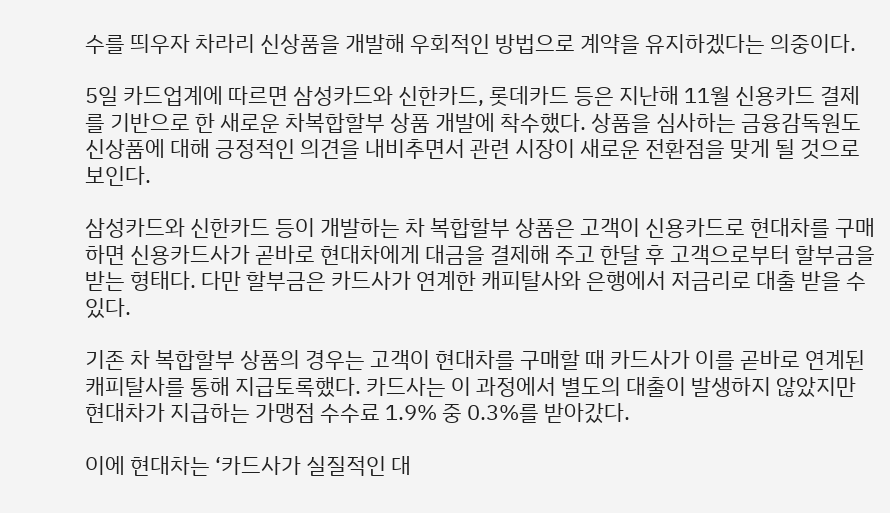수를 띄우자 차라리 신상품을 개발해 우회적인 방법으로 계약을 유지하겠다는 의중이다.

5일 카드업계에 따르면 삼성카드와 신한카드, 롯데카드 등은 지난해 11월 신용카드 결제를 기반으로 한 새로운 차복합할부 상품 개발에 착수했다. 상품을 심사하는 금융감독원도 신상품에 대해 긍정적인 의견을 내비추면서 관련 시장이 새로운 전환점을 맞게 될 것으로 보인다.

삼성카드와 신한카드 등이 개발하는 차 복합할부 상품은 고객이 신용카드로 현대차를 구매하면 신용카드사가 곧바로 현대차에게 대금을 결제해 주고 한달 후 고객으로부터 할부금을 받는 형태다. 다만 할부금은 카드사가 연계한 캐피탈사와 은행에서 저금리로 대출 받을 수 있다.

기존 차 복합할부 상품의 경우는 고객이 현대차를 구매할 때 카드사가 이를 곧바로 연계된 캐피탈사를 통해 지급토록했다. 카드사는 이 과정에서 별도의 대출이 발생하지 않았지만 현대차가 지급하는 가맹점 수수료 1.9% 중 0.3%를 받아갔다.

이에 현대차는 ‘카드사가 실질적인 대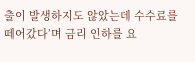출이 발생하지도 않았는데 수수료를 떼어갔다’며 금리 인하를 요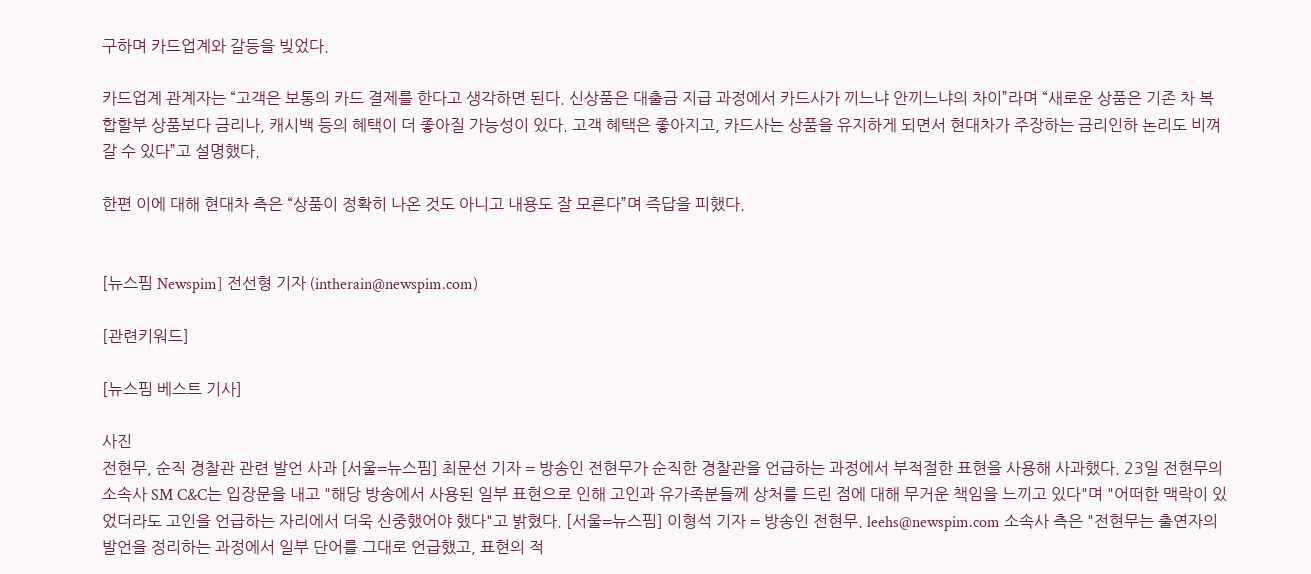구하며 카드업계와 갈등을 빚었다.

카드업계 관계자는 “고객은 보통의 카드 결제를 한다고 생각하면 된다. 신상품은 대출금 지급 과정에서 카드사가 끼느냐 안끼느냐의 차이”라며 “새로운 상품은 기존 차 복합할부 상품보다 금리나, 캐시백 등의 혜택이 더 좋아질 가능성이 있다. 고객 혜택은 좋아지고, 카드사는 상품을 유지하게 되면서 현대차가 주장하는 금리인하 논리도 비껴갈 수 있다”고 설명했다.

한편 이에 대해 현대차 측은 “상품이 정확히 나온 것도 아니고 내용도 잘 모른다”며 즉답을 피했다.


[뉴스핌 Newspim] 전선형 기자 (intherain@newspim.com)

[관련키워드]

[뉴스핌 베스트 기사]

사진
전현무, 순직 경찰관 관련 발언 사과 [서울=뉴스핌] 최문선 기자 = 방송인 전현무가 순직한 경찰관을 언급하는 과정에서 부적절한 표현을 사용해 사과했다. 23일 전현무의 소속사 SM C&C는 입장문을 내고 "해당 방송에서 사용된 일부 표현으로 인해 고인과 유가족분들께 상처를 드린 점에 대해 무거운 책임을 느끼고 있다"며 "어떠한 맥락이 있었더라도 고인을 언급하는 자리에서 더욱 신중했어야 했다"고 밝혔다. [서울=뉴스핌] 이형석 기자 = 방송인 전현무. leehs@newspim.com 소속사 측은 "전현무는 출연자의 발언을 정리하는 과정에서 일부 단어를 그대로 언급했고, 표현의 적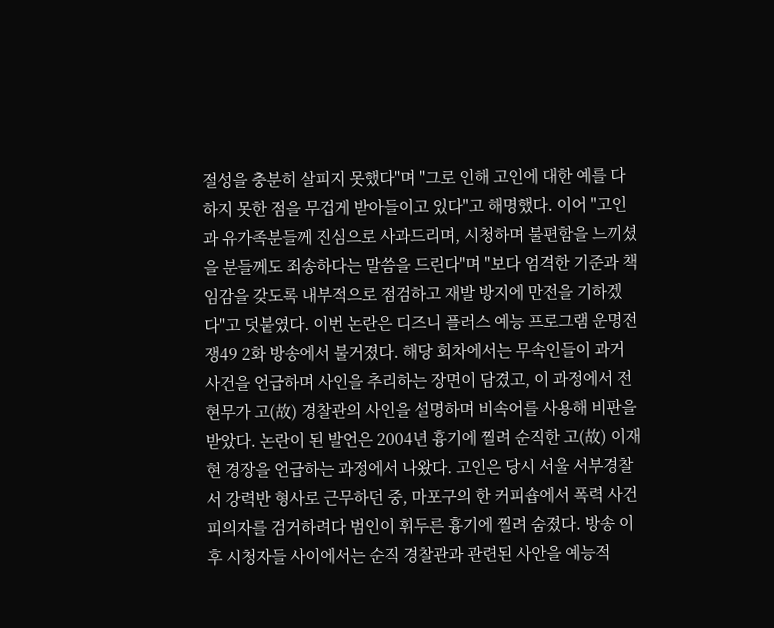절성을 충분히 살피지 못했다"며 "그로 인해 고인에 대한 예를 다하지 못한 점을 무겁게 받아들이고 있다"고 해명했다. 이어 "고인과 유가족분들께 진심으로 사과드리며, 시청하며 불편함을 느끼셨을 분들께도 죄송하다는 말씀을 드린다"며 "보다 엄격한 기준과 책임감을 갖도록 내부적으로 점검하고 재발 방지에 만전을 기하겠다"고 덧붙였다. 이번 논란은 디즈니 플러스 예능 프로그램 운명전쟁49 2화 방송에서 불거졌다. 해당 회차에서는 무속인들이 과거 사건을 언급하며 사인을 추리하는 장면이 담겼고, 이 과정에서 전현무가 고(故) 경찰관의 사인을 설명하며 비속어를 사용해 비판을 받았다. 논란이 된 발언은 2004년 흉기에 찔려 순직한 고(故) 이재현 경장을 언급하는 과정에서 나왔다. 고인은 당시 서울 서부경찰서 강력반 형사로 근무하던 중, 마포구의 한 커피숍에서 폭력 사건 피의자를 검거하려다 범인이 휘두른 흉기에 찔려 숨졌다. 방송 이후 시청자들 사이에서는 순직 경찰관과 관련된 사안을 예능적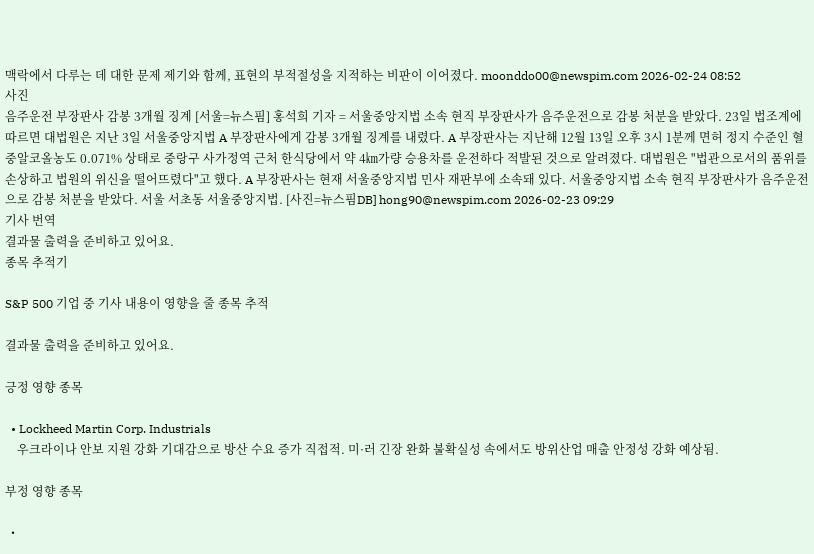맥락에서 다루는 데 대한 문제 제기와 함께, 표현의 부적절성을 지적하는 비판이 이어졌다. moonddo00@newspim.com 2026-02-24 08:52
사진
음주운전 부장판사 감봉 3개월 징계 [서울=뉴스핌] 홍석희 기자 = 서울중앙지법 소속 현직 부장판사가 음주운전으로 감봉 처분을 받았다. 23일 법조계에 따르면 대법원은 지난 3일 서울중앙지법 A 부장판사에게 감봉 3개월 징계를 내렸다. A 부장판사는 지난해 12월 13일 오후 3시 1분께 면허 정지 수준인 혈중알코올농도 0.071% 상태로 중랑구 사가정역 근처 한식당에서 약 4㎞가량 승용차를 운전하다 적발된 것으로 알려졌다. 대법원은 "법관으로서의 품위를 손상하고 법원의 위신을 떨어뜨렸다"고 했다. A 부장판사는 현재 서울중앙지법 민사 재판부에 소속돼 있다. 서울중앙지법 소속 현직 부장판사가 음주운전으로 감봉 처분을 받았다. 서울 서초동 서울중앙지법. [사진=뉴스핌DB] hong90@newspim.com 2026-02-23 09:29
기사 번역
결과물 출력을 준비하고 있어요.
종목 추적기

S&P 500 기업 중 기사 내용이 영향을 줄 종목 추적

결과물 출력을 준비하고 있어요.

긍정 영향 종목

  • Lockheed Martin Corp. Industrials
    우크라이나 안보 지원 강화 기대감으로 방산 수요 증가 직접적. 미·러 긴장 완화 불확실성 속에서도 방위산업 매출 안정성 강화 예상됨.

부정 영향 종목

  •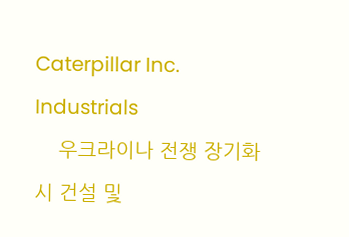Caterpillar Inc. Industrials
    우크라이나 전쟁 장기화 시 건설 및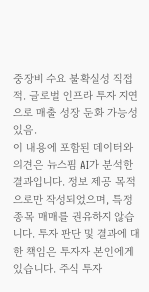중장비 수요 불확실성 직접적. 글로벌 인프라 투자 지연으로 매출 성장 둔화 가능성 있음.
이 내용에 포함된 데이터와 의견은 뉴스핌 AI가 분석한 결과입니다. 정보 제공 목적으로만 작성되었으며, 특정 종목 매매를 권유하지 않습니다. 투자 판단 및 결과에 대한 책임은 투자자 본인에게 있습니다. 주식 투자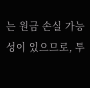는 원금 손실 가능성이 있으므로, 투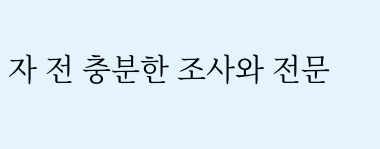자 전 충분한 조사와 전문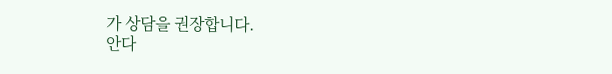가 상담을 권장합니다.
안다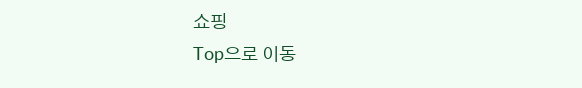쇼핑
Top으로 이동